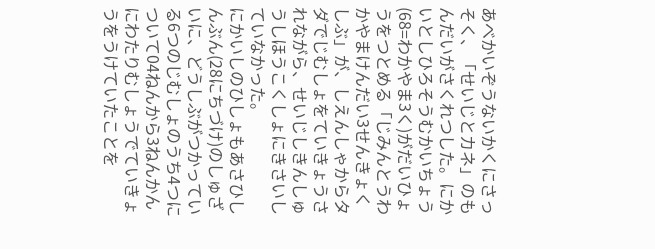あべかいぞうないかくにさっそく、「せいじとカネ」のもんだいがさくれつした。にかいとしひろそうむかいちょう(68=わかやま3く)がだいひょうをつとめる「じみんとうわかやまけんだい3せんきょくしぶ」が、しえんしゃからタダでじむしょをていきょうされながら、せいじしきんしゅうしほうこくしょにきさいしていなかった。
にかいしのひしょもあさひしんぶん(28にちづけ)のしゅざいに、どうしぶがつかっている6つのじむしょのうち4つについて04ねんから3ねんかんにわたりむしょうでていきょうをうけていたことを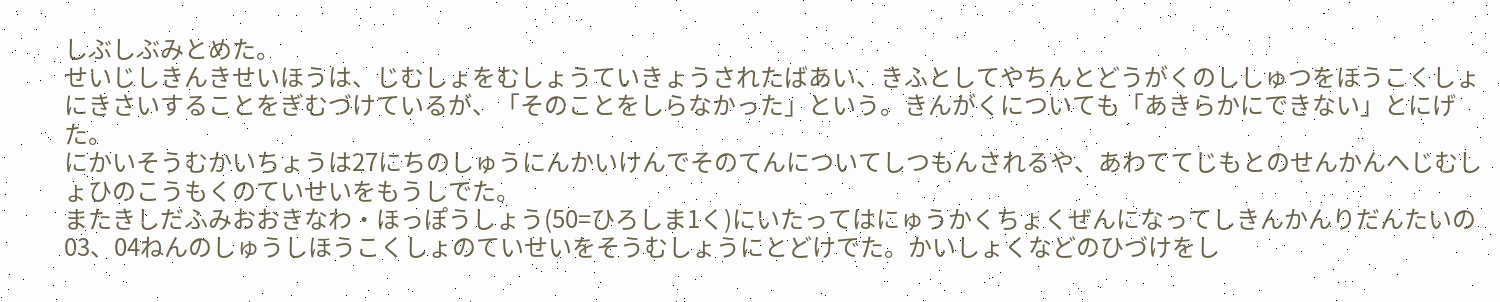しぶしぶみとめた。
せいじしきんきせいほうは、じむしょをむしょうていきょうされたばあい、きふとしてやちんとどうがくのししゅつをほうこくしょにきさいすることをぎむづけているが、「そのことをしらなかった」という。きんがくについても「あきらかにできない」とにげた。
にかいそうむかいちょうは27にちのしゅうにんかいけんでそのてんについてしつもんされるや、あわててじもとのせんかんへじむしょひのこうもくのていせいをもうしでた。
またきしだふみおおきなわ・ほっぽうしょう(50=ひろしま1く)にいたってはにゅうかくちょくぜんになってしきんかんりだんたいの03、04ねんのしゅうしほうこくしょのていせいをそうむしょうにとどけでた。かいしょくなどのひづけをし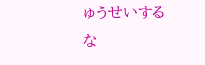ゅうせいするな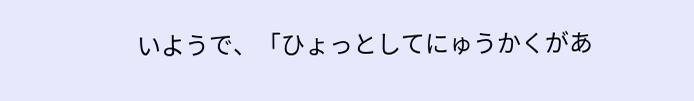いようで、「ひょっとしてにゅうかくがあ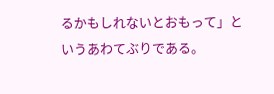るかもしれないとおもって」というあわてぶりである。